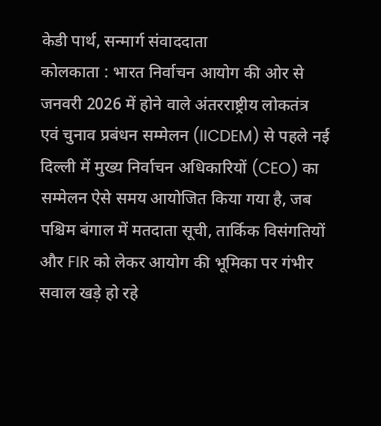केडी पार्थ, सन्मार्ग संवाददाता
कोलकाता : भारत निर्वाचन आयोग की ओर से जनवरी 2026 में होने वाले अंतरराष्ट्रीय लोकतंत्र एवं चुनाव प्रबंधन सम्मेलन (IICDEM) से पहले नई दिल्ली में मुख्य निर्वाचन अधिकारियों (CEO) का सम्मेलन ऐसे समय आयोजित किया गया है, जब पश्चिम बंगाल में मतदाता सूची, तार्किक विसंगतियों और FIR को लेकर आयोग की भूमिका पर गंभीर सवाल खड़े हो रहे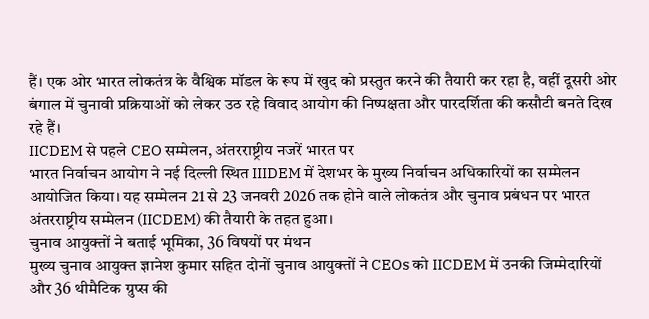हैं। एक ओर भारत लोकतंत्र के वैश्विक मॉडल के रूप में खुद को प्रस्तुत करने की तैयारी कर रहा है, वहीं दूसरी ओर बंगाल में चुनावी प्रक्रियाओं को लेकर उठ रहे विवाद आयोग की निष्पक्षता और पारदर्शिता की कसौटी बनते दिख रहे हैं।
IICDEM से पहले CEO सम्मेलन, अंतरराष्ट्रीय नजरें भारत पर
भारत निर्वाचन आयोग ने नई दिल्ली स्थित IIIDEM में देशभर के मुख्य निर्वाचन अधिकारियों का सम्मेलन आयोजित किया। यह सम्मेलन 21 से 23 जनवरी 2026 तक होने वाले लोकतंत्र और चुनाव प्रबंधन पर भारत अंतरराष्ट्रीय सम्मेलन (IICDEM) की तैयारी के तहत हुआ।
चुनाव आयुक्तों ने बताई भूमिका, 36 विषयों पर मंथन
मुख्य चुनाव आयुक्त ज्ञानेश कुमार सहित दोनों चुनाव आयुक्तों ने CEOs को IICDEM में उनकी जिम्मेदारियों और 36 थीमैटिक ग्रुप्स की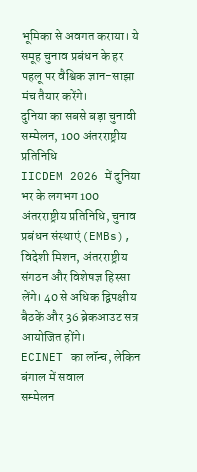भूमिका से अवगत कराया। ये समूह चुनाव प्रबंधन के हर पहलू पर वैश्विक ज्ञान-साझा मंच तैयार करेंगे।
दुनिया का सबसे बड़ा चुनावी सम्मेलन, 100 अंतरराष्ट्रीय प्रतिनिधि
IICDEM 2026 में दुनिया भर के लगभग 100 अंतरराष्ट्रीय प्रतिनिधि, चुनाव प्रबंधन संस्थाएं (EMBs), विदेशी मिशन, अंतरराष्ट्रीय संगठन और विशेषज्ञ हिस्सा लेंगे। 40 से अधिक द्विपक्षीय बैठकें और 36 ब्रेकआउट सत्र आयोजित होंगे।
ECINET का लॉन्च, लेकिन बंगाल में सवाल
सम्मेलन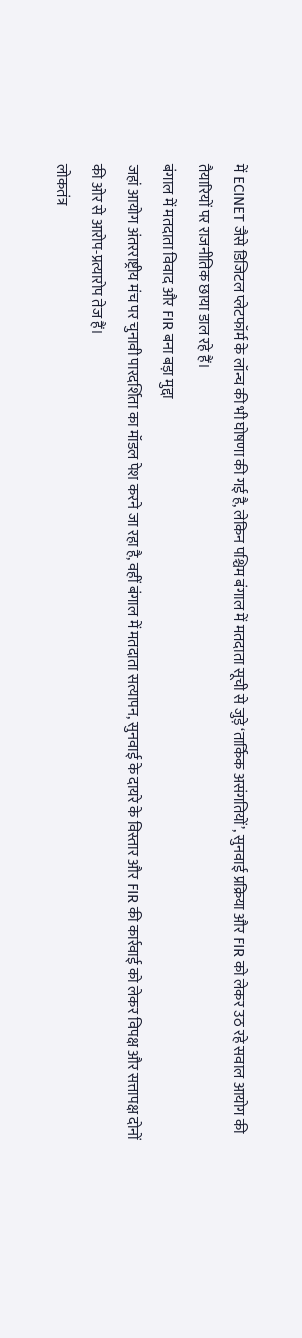में ECINET जैसे डिजिटल प्लेटफॉर्म के लॉन्च की भी घोषणा की गई है, लेकिन पश्चिम बंगाल में मतदाता सूची से जुड़े ‘तार्किक असंगतियों’, सुनवाई प्रक्रिया और FIR को लेकर उठ रहे सवाल आयोग की तैयारियों पर राजनीतिक छाया डाल रहे हैं।
बंगाल में मतदाता विवाद और FIR बना बड़ा मुद्दा
जहां आयोग अंतरराष्ट्रीय मंच पर चुनावी पारदर्शिता का मॉडल पेश करने जा रहा है, वहीं बंगाल में मतदाता सत्यापन, सुनवाई के दायरे के विस्तार और FIR की कार्रवाई को लेकर विपक्ष और सत्तापक्ष दोनों की ओर से आरोप-प्रत्यारोप तेज हैं।
लोकतंत्र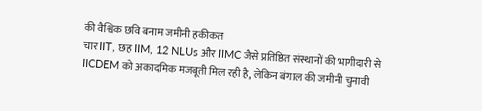की वैश्विक छवि बनाम जमीनी हकीकत
चार IIT, छह IIM, 12 NLUs और IIMC जैसे प्रतिष्ठित संस्थानों की भागीदारी से IICDEM को अकादमिक मजबूती मिल रही है, लेकिन बंगाल की जमीनी चुनावी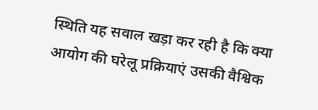स्थिति यह सवाल खड़ा कर रही है कि क्या आयोग की घरेलू प्रक्रियाएं उसकी वैश्विक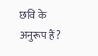छवि के अनुरूप हैं?